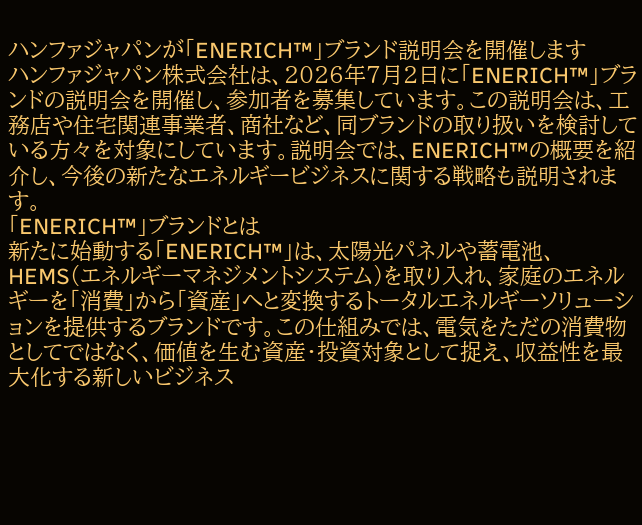ハンファジャパンが「ENERICH™」ブランド説明会を開催します
ハンファジャパン株式会社は、2026年7月2日に「ENERICH™」ブランドの説明会を開催し、参加者を募集しています。この説明会は、工務店や住宅関連事業者、商社など、同ブランドの取り扱いを検討している方々を対象にしています。説明会では、ENERICH™の概要を紹介し、今後の新たなエネルギービジネスに関する戦略も説明されます。
「ENERICH™」ブランドとは
新たに始動する「ENERICH™」は、太陽光パネルや蓄電池、HEMS(エネルギーマネジメントシステム)を取り入れ、家庭のエネルギーを「消費」から「資産」へと変換するトータルエネルギーソリューションを提供するブランドです。この仕組みでは、電気をただの消費物としてではなく、価値を生む資産・投資対象として捉え、収益性を最大化する新しいビジネス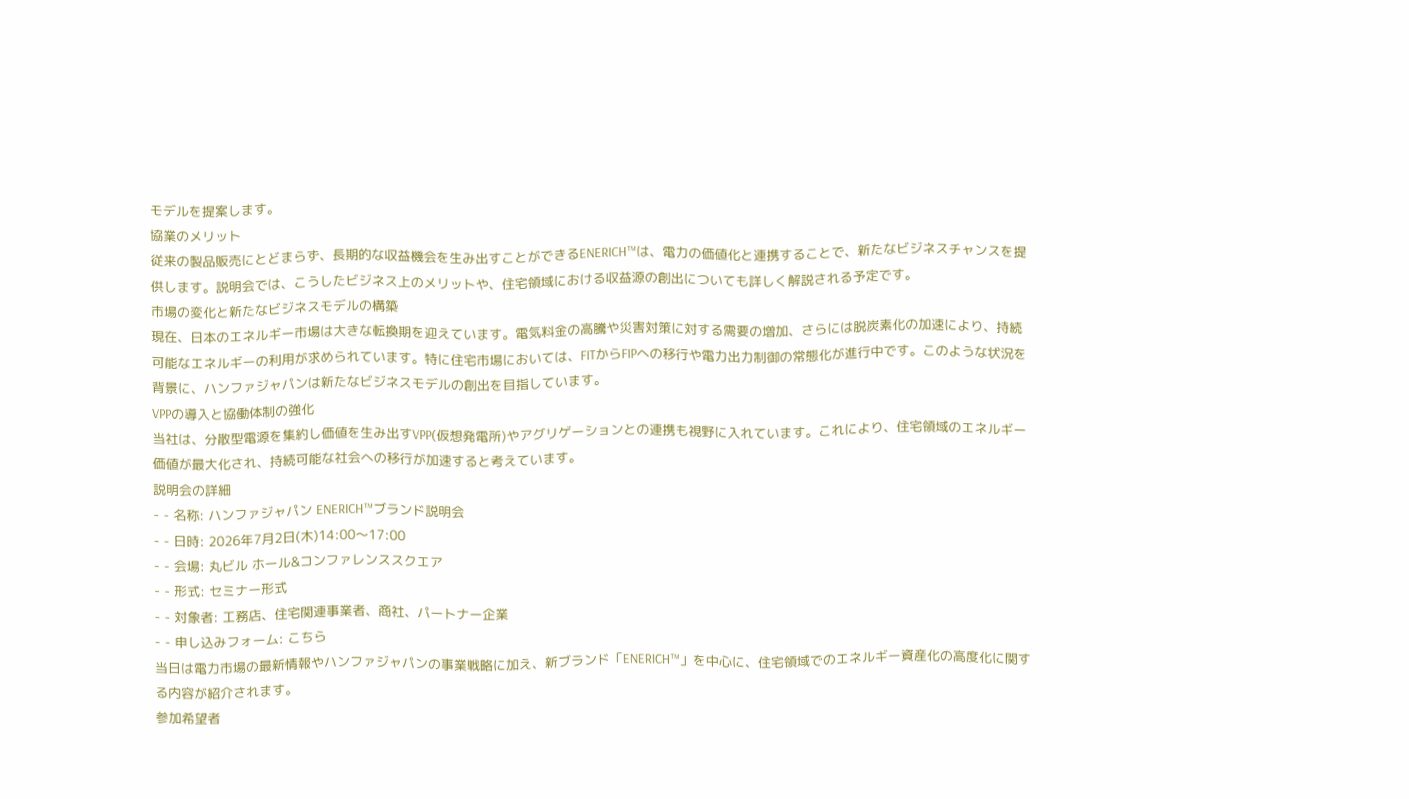モデルを提案します。
協業のメリット
従来の製品販売にとどまらず、長期的な収益機会を生み出すことができるENERICH™は、電力の価値化と連携することで、新たなビジネスチャンスを提供します。説明会では、こうしたビジネス上のメリットや、住宅領域における収益源の創出についても詳しく解説される予定です。
市場の変化と新たなビジネスモデルの構築
現在、日本のエネルギー市場は大きな転換期を迎えています。電気料金の高騰や災害対策に対する需要の増加、さらには脱炭素化の加速により、持続可能なエネルギーの利用が求められています。特に住宅市場においては、FITからFIPへの移行や電力出力制御の常態化が進行中です。このような状況を背景に、ハンファジャパンは新たなビジネスモデルの創出を目指しています。
VPPの導入と協働体制の強化
当社は、分散型電源を集約し価値を生み出すVPP(仮想発電所)やアグリゲーションとの連携も視野に入れています。これにより、住宅領域のエネルギー価値が最大化され、持続可能な社会への移行が加速すると考えています。
説明会の詳細
- - 名称: ハンファジャパン ENERICH™ブランド説明会
- - 日時: 2026年7月2日(木)14:00〜17:00
- - 会場: 丸ビル ホール&コンファレンススクエア
- - 形式: セミナー形式
- - 対象者: 工務店、住宅関連事業者、商社、パートナー企業
- - 申し込みフォーム: こちら
当日は電力市場の最新情報やハンファジャパンの事業戦略に加え、新ブランド「ENERICH™」を中心に、住宅領域でのエネルギー資産化の高度化に関する内容が紹介されます。
参加希望者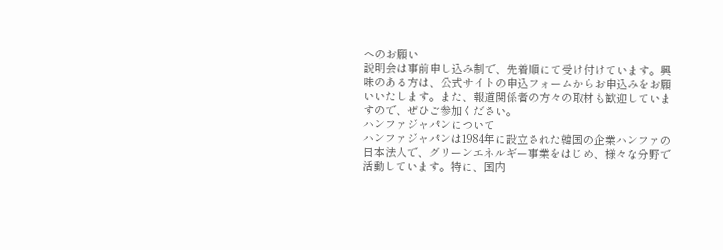へのお願い
説明会は事前申し込み制で、先着順にて受け付けています。興味のある方は、公式サイトの申込フォームからお申込みをお願いいたします。また、報道関係者の方々の取材も歓迎していますので、ぜひご参加ください。
ハンファジャパンについて
ハンファジャパンは1984年に設立された韓国の企業ハンファの日本法人で、グリーンエネルギー事業をはじめ、様々な分野で活動しています。特に、国内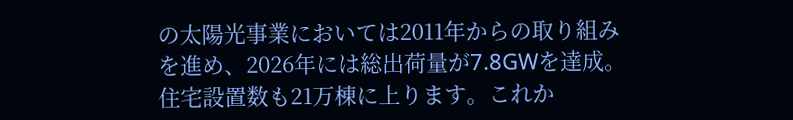の太陽光事業においては2011年からの取り組みを進め、2026年には総出荷量が7.8GWを達成。住宅設置数も21万棟に上ります。これか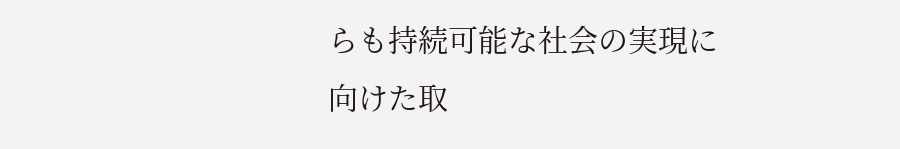らも持続可能な社会の実現に向けた取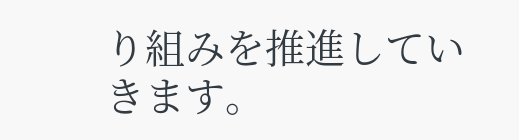り組みを推進していきます。